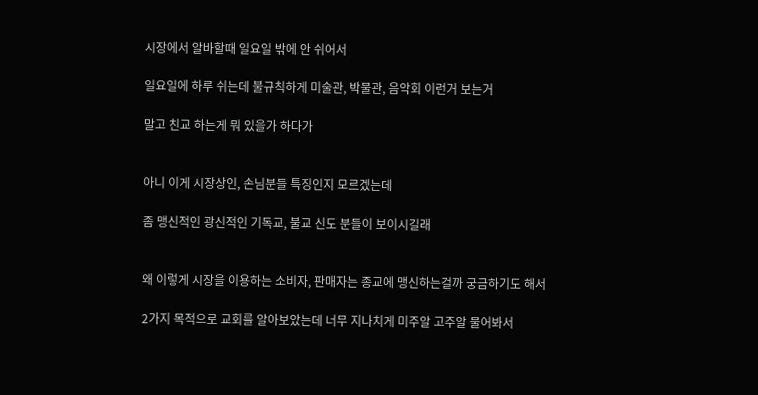시장에서 알바할때 일요일 밖에 안 쉬어서

일요일에 하루 쉬는데 불규칙하게 미술관, 박물관, 음악회 이런거 보는거

말고 친교 하는게 뭐 있을가 하다가


아니 이게 시장상인, 손님분들 특징인지 모르겠는데

좀 맹신적인 광신적인 기독교, 불교 신도 분들이 보이시길래


왜 이렇게 시장을 이용하는 소비자, 판매자는 종교에 맹신하는걸까 궁금하기도 해서

2가지 목적으로 교회를 알아보았는데 너무 지나치게 미주알 고주알 물어봐서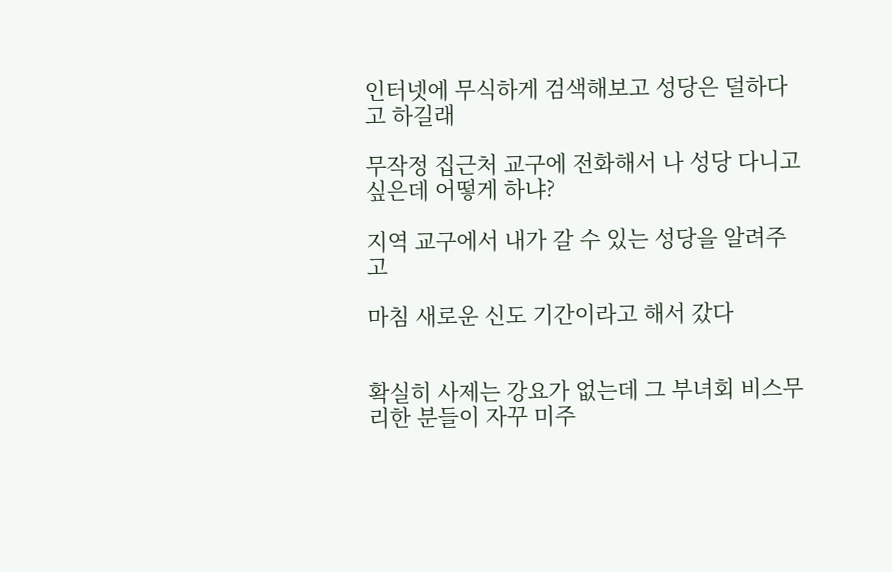인터넷에 무식하게 검색해보고 성당은 덜하다고 하길래

무작정 집근처 교구에 전화해서 나 성당 다니고 싶은데 어떻게 하냐?

지역 교구에서 내가 갈 수 있는 성당을 알려주고

마침 새로운 신도 기간이라고 해서 갔다


확실히 사제는 강요가 없는데 그 부녀회 비스무리한 분들이 자꾸 미주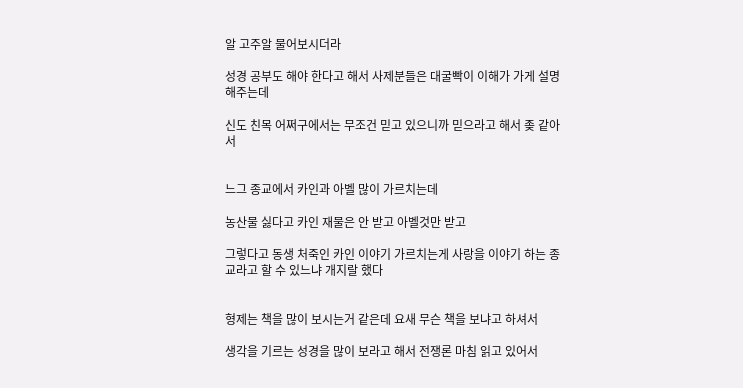알 고주알 물어보시더라

성경 공부도 해야 한다고 해서 사제분들은 대굴빡이 이해가 가게 설명해주는데

신도 친목 어쩌구에서는 무조건 믿고 있으니까 믿으라고 해서 좆 같아서


느그 종교에서 카인과 아벨 많이 가르치는데

농산물 싫다고 카인 재물은 안 받고 아벨것만 받고

그렇다고 동생 처죽인 카인 이야기 가르치는게 사랑을 이야기 하는 종교라고 할 수 있느냐 개지랄 했다


형제는 책을 많이 보시는거 같은데 요새 무슨 책을 보냐고 하셔서

생각을 기르는 성경을 많이 보라고 해서 전쟁론 마침 읽고 있어서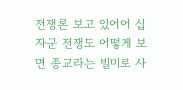전쟁론 보고 있어어 십자군 전쟁도 어떻게 보면 종교라는 빌미로 사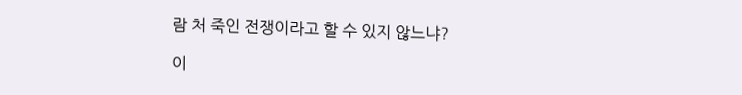람 처 죽인 전쟁이라고 할 수 있지 않느냐?

이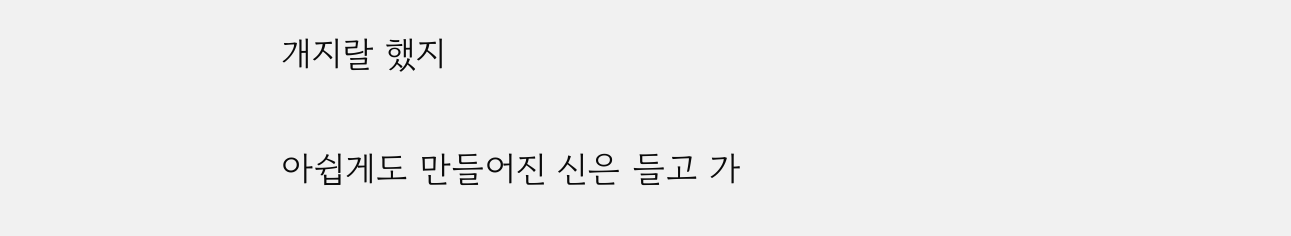개지랄 했지


아쉽게도 만들어진 신은 들고 가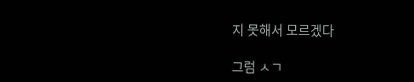지 못해서 모르겠다

그럼 ㅅㄱ